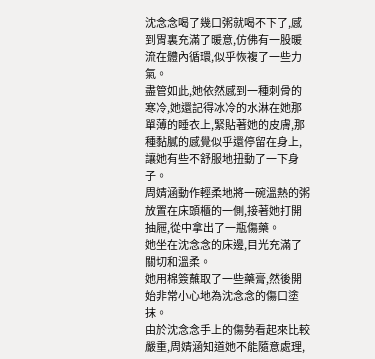沈念念喝了幾口粥就喝不下了,感到胃裏充滿了暖意,仿佛有一股暖流在體內循環,似乎恢複了一些力氣。
盡管如此,她依然感到一種刺骨的寒冷,她還記得冰冷的水淋在她那單薄的睡衣上,緊貼著她的皮膚,那種黏膩的感覺似乎還停留在身上,讓她有些不舒服地扭動了一下身子。
周婧涵動作輕柔地將一碗溫熱的粥放置在床頭櫃的一側,接著她打開抽屜,從中拿出了一瓶傷藥。
她坐在沈念念的床邊,目光充滿了關切和溫柔。
她用棉簽蘸取了一些藥膏,然後開始非常小心地為沈念念的傷口塗抹。
由於沈念念手上的傷勢看起來比較嚴重,周婧涵知道她不能隨意處理,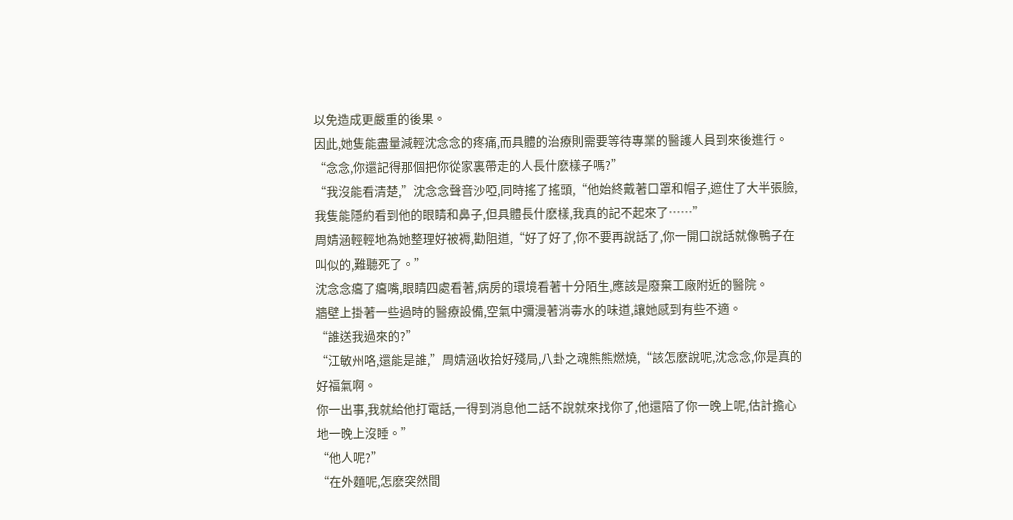以免造成更嚴重的後果。
因此,她隻能盡量減輕沈念念的疼痛,而具體的治療則需要等待專業的醫護人員到來後進行。
“念念,你還記得那個把你從家裏帶走的人長什麽樣子嗎?”
“我沒能看清楚,”沈念念聲音沙啞,同時搖了搖頭,“他始終戴著口罩和帽子,遮住了大半張臉,我隻能隱約看到他的眼睛和鼻子,但具體長什麽樣,我真的記不起來了……”
周婧涵輕輕地為她整理好被褥,勸阻道,“好了好了,你不要再說話了,你一開口說話就像鴨子在叫似的,難聽死了。”
沈念念癟了癟嘴,眼睛四處看著,病房的環境看著十分陌生,應該是廢棄工廠附近的醫院。
牆壁上掛著一些過時的醫療設備,空氣中彌漫著消毒水的味道,讓她感到有些不適。
“誰送我過來的?”
“江敏州咯,還能是誰,”周婧涵收拾好殘局,八卦之魂熊熊燃燒,“該怎麽說呢,沈念念,你是真的好福氣啊。
你一出事,我就給他打電話,一得到消息他二話不說就來找你了,他還陪了你一晚上呢,估計擔心地一晚上沒睡。”
“他人呢?”
“在外麵呢,怎麽突然間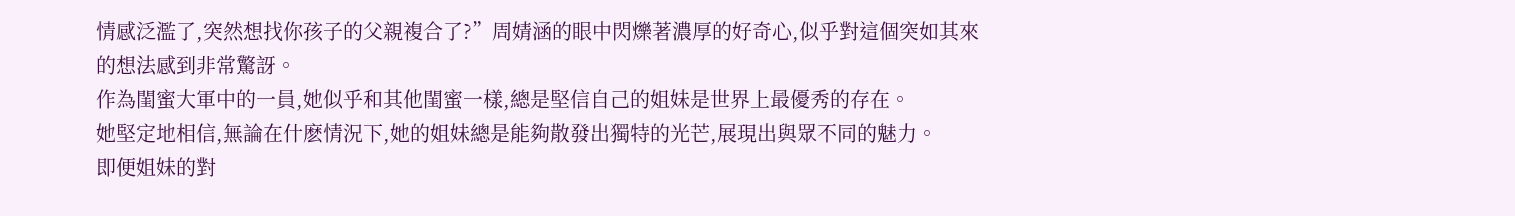情感泛濫了,突然想找你孩子的父親複合了?”周婧涵的眼中閃爍著濃厚的好奇心,似乎對這個突如其來的想法感到非常驚訝。
作為閨蜜大軍中的一員,她似乎和其他閨蜜一樣,總是堅信自己的姐妹是世界上最優秀的存在。
她堅定地相信,無論在什麽情況下,她的姐妹總是能夠散發出獨特的光芒,展現出與眾不同的魅力。
即便姐妹的對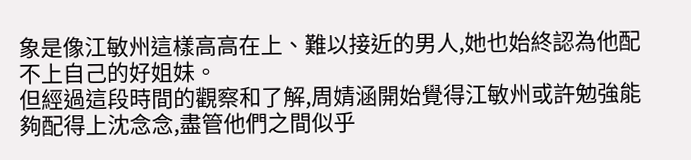象是像江敏州這樣高高在上、難以接近的男人,她也始終認為他配不上自己的好姐妹。
但經過這段時間的觀察和了解,周婧涵開始覺得江敏州或許勉強能夠配得上沈念念,盡管他們之間似乎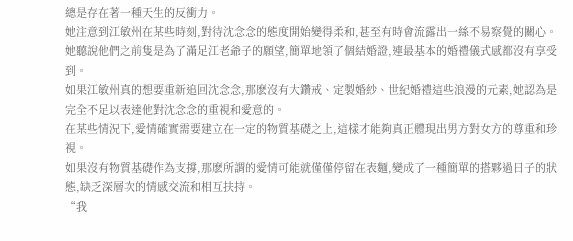總是存在著一種天生的反衝力。
她注意到江敏州在某些時刻,對待沈念念的態度開始變得柔和,甚至有時會流露出一絲不易察覺的關心。
她聽說他們之前隻是為了滿足江老爺子的願望,簡單地領了個結婚證,連最基本的婚禮儀式感都沒有享受到。
如果江敏州真的想要重新追回沈念念,那麽沒有大鑽戒、定製婚紗、世紀婚禮這些浪漫的元素,她認為是完全不足以表達他對沈念念的重視和愛意的。
在某些情況下,愛情確實需要建立在一定的物質基礎之上,這樣才能夠真正體現出男方對女方的尊重和珍視。
如果沒有物質基礎作為支撐,那麽所謂的愛情可能就僅僅停留在表麵,變成了一種簡單的搭夥過日子的狀態,缺乏深層次的情感交流和相互扶持。
“我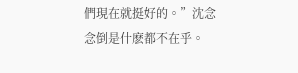們現在就挺好的。”沈念念倒是什麽都不在乎。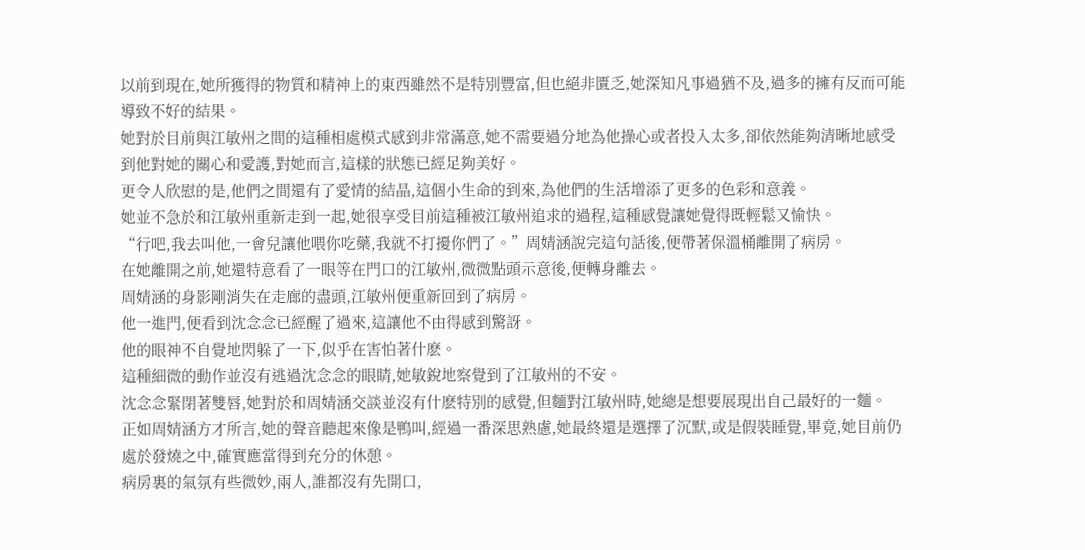以前到現在,她所獲得的物質和精神上的東西雖然不是特別豐富,但也絕非匱乏,她深知凡事過猶不及,過多的擁有反而可能導致不好的結果。
她對於目前與江敏州之間的這種相處模式感到非常滿意,她不需要過分地為他操心或者投入太多,卻依然能夠清晰地感受到他對她的關心和愛護,對她而言,這樣的狀態已經足夠美好。
更令人欣慰的是,他們之間還有了愛情的結晶,這個小生命的到來,為他們的生活增添了更多的色彩和意義。
她並不急於和江敏州重新走到一起,她很享受目前這種被江敏州追求的過程,這種感覺讓她覺得既輕鬆又愉快。
“行吧,我去叫他,一會兒讓他喂你吃藥,我就不打擾你們了。”周婧涵說完這句話後,便帶著保溫桶離開了病房。
在她離開之前,她還特意看了一眼等在門口的江敏州,微微點頭示意後,便轉身離去。
周婧涵的身影剛消失在走廊的盡頭,江敏州便重新回到了病房。
他一進門,便看到沈念念已經醒了過來,這讓他不由得感到驚訝。
他的眼神不自覺地閃躲了一下,似乎在害怕著什麽。
這種細微的動作並沒有逃過沈念念的眼睛,她敏銳地察覺到了江敏州的不安。
沈念念緊閉著雙唇,她對於和周婧涵交談並沒有什麽特別的感覺,但麵對江敏州時,她總是想要展現出自己最好的一麵。
正如周婧涵方才所言,她的聲音聽起來像是鴨叫,經過一番深思熟慮,她最終還是選擇了沉默,或是假裝睡覺,畢竟,她目前仍處於發燒之中,確實應當得到充分的休憩。
病房裏的氣氛有些微妙,兩人,誰都沒有先開口,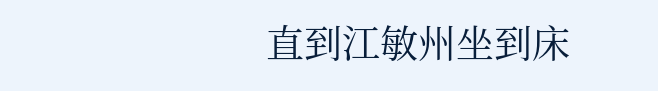直到江敏州坐到床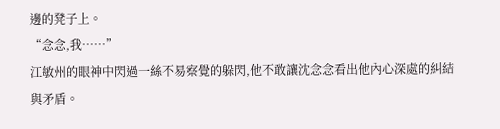邊的凳子上。
“念念,我……”
江敏州的眼神中閃過一絲不易察覺的躲閃,他不敢讓沈念念看出他內心深處的糾結與矛盾。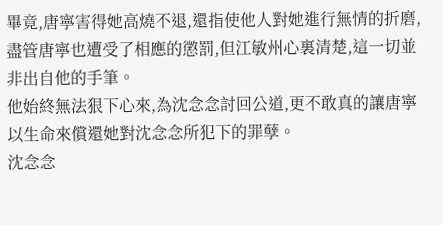畢竟,唐寧害得她高燒不退,還指使他人對她進行無情的折磨,盡管唐寧也遭受了相應的懲罰,但江敏州心裏清楚,這一切並非出自他的手筆。
他始終無法狠下心來,為沈念念討回公道,更不敢真的讓唐寧以生命來償還她對沈念念所犯下的罪孽。
沈念念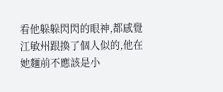看他躲躲閃閃的眼神,都感覺江敏州跟換了個人似的,他在她麵前不應該是小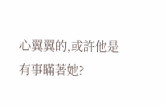心翼翼的,或許他是有事瞞著她?